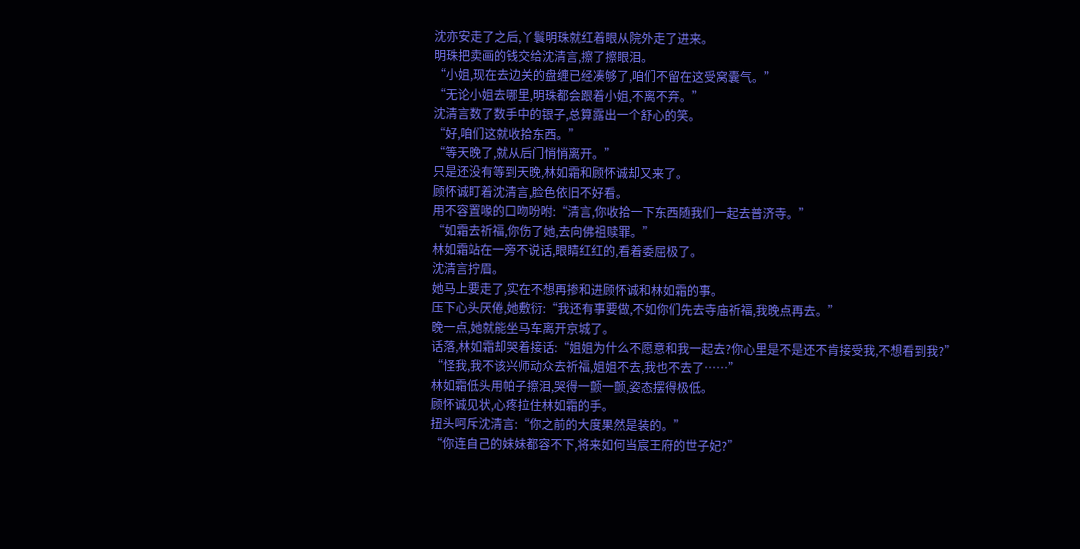沈亦安走了之后,丫鬟明珠就红着眼从院外走了进来。
明珠把卖画的钱交给沈清言,擦了擦眼泪。
“小姐,现在去边关的盘缠已经凑够了,咱们不留在这受窝囊气。”
“无论小姐去哪里,明珠都会跟着小姐,不离不弃。”
沈清言数了数手中的银子,总算露出一个舒心的笑。
“好,咱们这就收拾东西。”
“等天晚了,就从后门悄悄离开。”
只是还没有等到天晚,林如霜和顾怀诚却又来了。
顾怀诚盯着沈清言,脸色依旧不好看。
用不容置喙的口吻吩咐:“清言,你收拾一下东西随我们一起去普济寺。”
“如霜去祈福,你伤了她,去向佛祖赎罪。”
林如霜站在一旁不说话,眼睛红红的,看着委屈极了。
沈清言拧眉。
她马上要走了,实在不想再掺和进顾怀诚和林如霜的事。
压下心头厌倦,她敷衍:“我还有事要做,不如你们先去寺庙祈福,我晚点再去。”
晚一点,她就能坐马车离开京城了。
话落,林如霜却哭着接话:“姐姐为什么不愿意和我一起去?你心里是不是还不肯接受我,不想看到我?”
“怪我,我不该兴师动众去祈福,姐姐不去,我也不去了……”
林如霜低头用帕子擦泪,哭得一颤一颤,姿态摆得极低。
顾怀诚见状,心疼拉住林如霜的手。
扭头呵斥沈清言:“你之前的大度果然是装的。”
“你连自己的妹妹都容不下,将来如何当宸王府的世子妃?”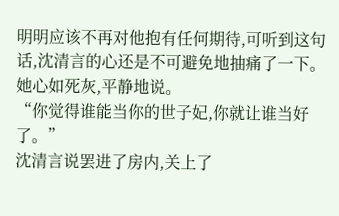明明应该不再对他抱有任何期待,可听到这句话,沈清言的心还是不可避免地抽痛了一下。
她心如死灰,平静地说。
“你觉得谁能当你的世子妃,你就让谁当好了。”
沈清言说罢进了房内,关上了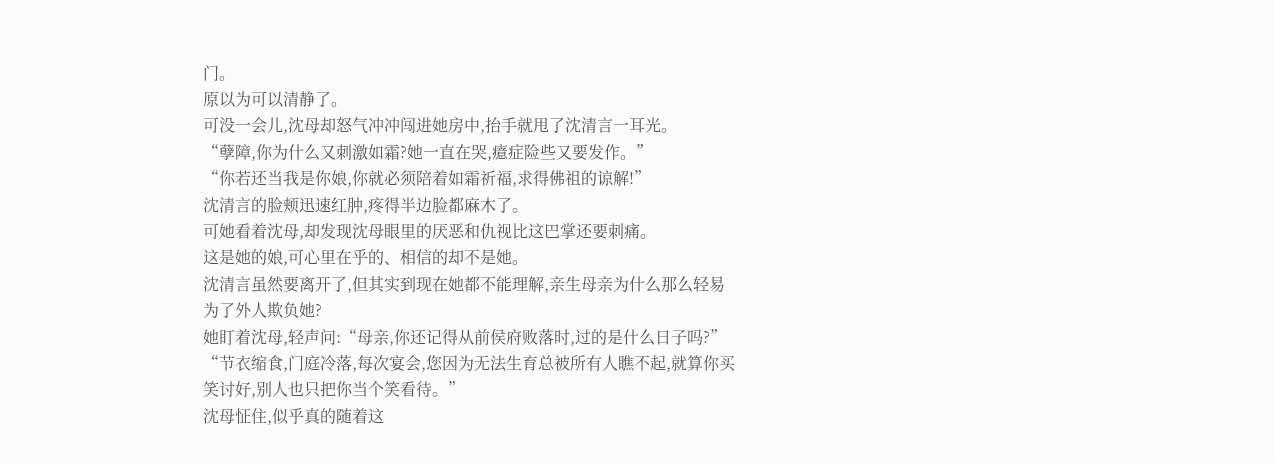门。
原以为可以清静了。
可没一会儿,沈母却怒气冲冲闯进她房中,抬手就甩了沈清言一耳光。
“孽障,你为什么又刺激如霜?她一直在哭,癔症险些又要发作。”
“你若还当我是你娘,你就必须陪着如霜祈福,求得佛祖的谅解!”
沈清言的脸颊迅速红肿,疼得半边脸都麻木了。
可她看着沈母,却发现沈母眼里的厌恶和仇视比这巴掌还要刺痛。
这是她的娘,可心里在乎的、相信的却不是她。
沈清言虽然要离开了,但其实到现在她都不能理解,亲生母亲为什么那么轻易为了外人欺负她?
她盯着沈母,轻声问:“母亲,你还记得从前侯府败落时,过的是什么日子吗?”
“节衣缩食,门庭冷落,每次宴会,您因为无法生育总被所有人瞧不起,就算你买笑讨好,别人也只把你当个笑看待。”
沈母怔住,似乎真的随着这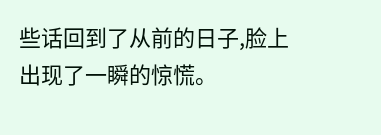些话回到了从前的日子,脸上出现了一瞬的惊慌。